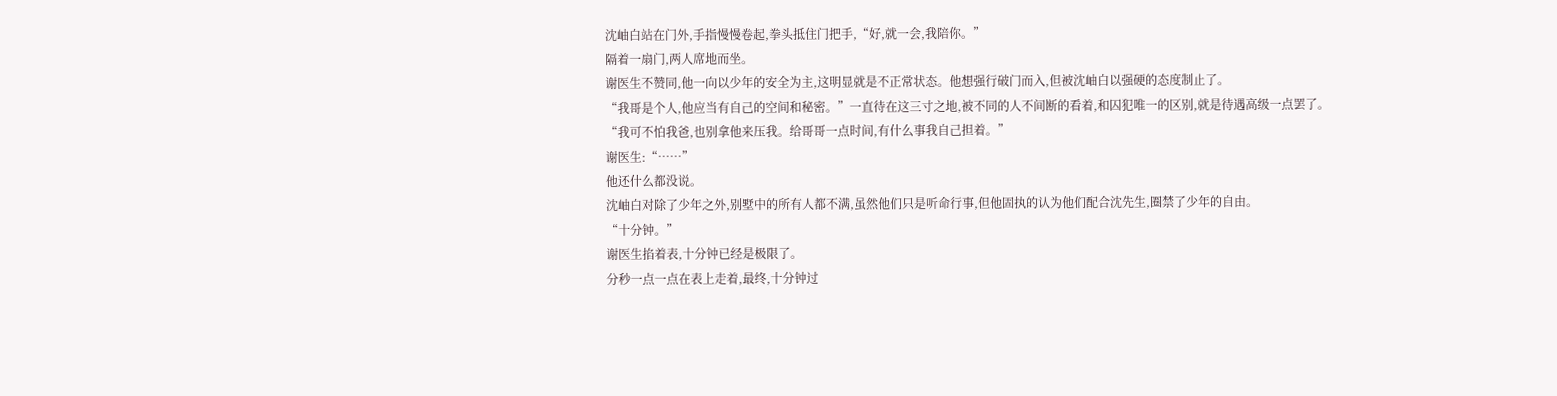沈岫白站在门外,手指慢慢卷起,拳头抵住门把手,“好,就一会,我陪你。”
隔着一扇门,两人席地而坐。
谢医生不赞同,他一向以少年的安全为主,这明显就是不正常状态。他想强行破门而入,但被沈岫白以强硬的态度制止了。
“我哥是个人,他应当有自己的空间和秘密。”一直待在这三寸之地,被不同的人不间断的看着,和囚犯唯一的区别,就是待遇高级一点罢了。
“我可不怕我爸,也别拿他来压我。给哥哥一点时间,有什么事我自己担着。”
谢医生:“……”
他还什么都没说。
沈岫白对除了少年之外,别墅中的所有人都不满,虽然他们只是听命行事,但他固执的认为他们配合沈先生,圈禁了少年的自由。
“十分钟。”
谢医生掐着表,十分钟已经是极限了。
分秒一点一点在表上走着,最终,十分钟过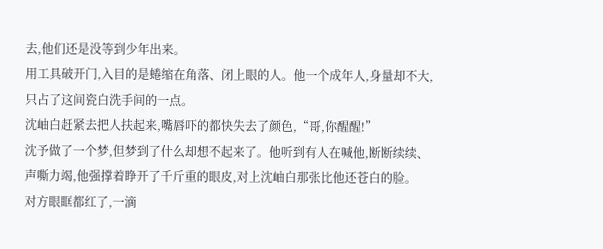去,他们还是没等到少年出来。
用工具破开门,入目的是蜷缩在角落、闭上眼的人。他一个成年人,身量却不大,只占了这间瓷白洗手间的一点。
沈岫白赶紧去把人扶起来,嘴唇吓的都快失去了颜色,“哥,你醒醒!”
沈予做了一个梦,但梦到了什么却想不起来了。他听到有人在喊他,断断续续、声嘶力竭,他强撑着睁开了千斤重的眼皮,对上沈岫白那张比他还苍白的脸。
对方眼眶都红了,一滴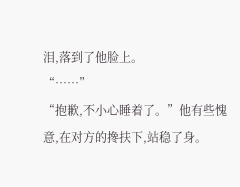泪,落到了他脸上。
“……”
“抱歉,不小心睡着了。”他有些愧意,在对方的搀扶下,站稳了身。